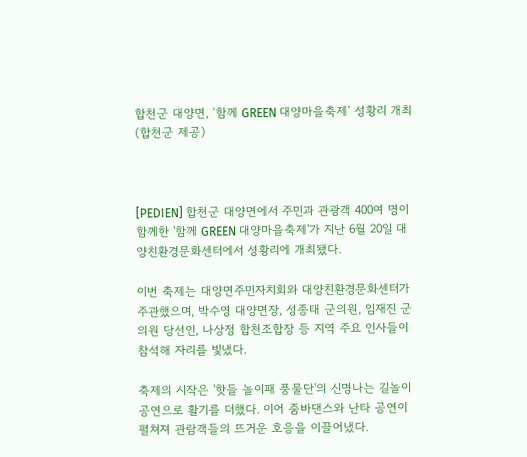합천군 대양면, ‘함께 GREEN 대양마을축제’ 성황리 개최 (합천군 제공)



[PEDIEN] 합천군 대양면에서 주민과 관광객 400여 명이 함께한 '함께 GREEN 대양마을축제'가 지난 6월 20일 대양친환경문화센터에서 성황리에 개최됐다.

이번 축제는 대양면주민자치회와 대양친환경문화센터가 주관했으며, 박수영 대양면장, 성종태 군의원, 임재진 군의원 당선인, 나상정 합천조합장 등 지역 주요 인사들이 참석해 자리를 빛냈다.

축제의 시작은 '핫들 놀이패 풍물단'의 신명나는 길놀이 공연으로 활기를 더했다. 이어 줌바댄스와 난타 공연이 펼쳐져 관람객들의 뜨거운 호응을 이끌어냈다.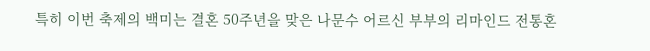특히 이번 축제의 백미는 결혼 50주년을 맞은 나문수 어르신 부부의 리마인드 전통혼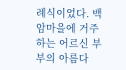례식이었다. 백암마을에 거주하는 어르신 부부의 아름다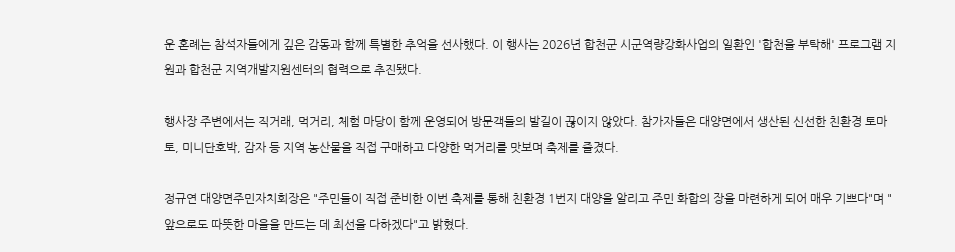운 혼례는 참석자들에게 깊은 감동과 함께 특별한 추억을 선사했다. 이 행사는 2026년 합천군 시군역량강화사업의 일환인 '합천을 부탁해' 프로그램 지원과 합천군 지역개발지원센터의 협력으로 추진됐다.

행사장 주변에서는 직거래, 먹거리, 체험 마당이 함께 운영되어 방문객들의 발길이 끊이지 않았다. 참가자들은 대양면에서 생산된 신선한 친환경 토마토, 미니단호박, 감자 등 지역 농산물을 직접 구매하고 다양한 먹거리를 맛보며 축제를 즐겼다.

정규연 대양면주민자치회장은 "주민들이 직접 준비한 이번 축제를 통해 친환경 1번지 대양을 알리고 주민 화합의 장을 마련하게 되어 매우 기쁘다"며 "앞으로도 따뜻한 마을을 만드는 데 최선을 다하겠다"고 밝혔다.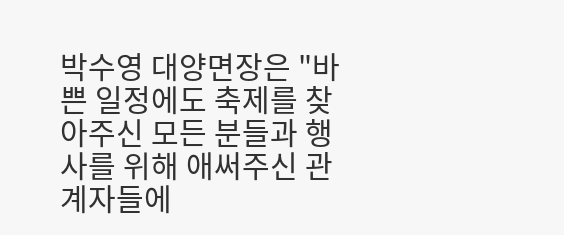박수영 대양면장은 "바쁜 일정에도 축제를 찾아주신 모든 분들과 행사를 위해 애써주신 관계자들에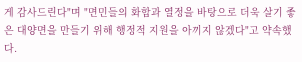게 감사드린다"며 "면민들의 화합과 열정을 바탕으로 더욱 살기 좋은 대양면을 만들기 위해 행정적 지원을 아끼지 않겠다"고 약속했다.